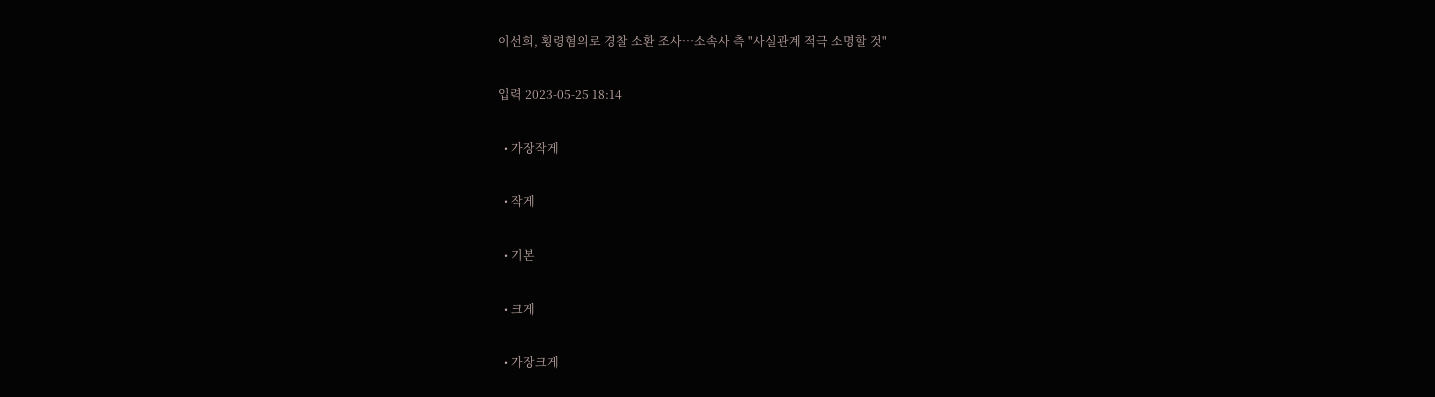이선희, 횡령혐의로 경찰 소환 조사…소속사 측 "사실관계 적극 소명할 것"

입력 2023-05-25 18:14

  • 가장작게

  • 작게

  • 기본

  • 크게

  • 가장크게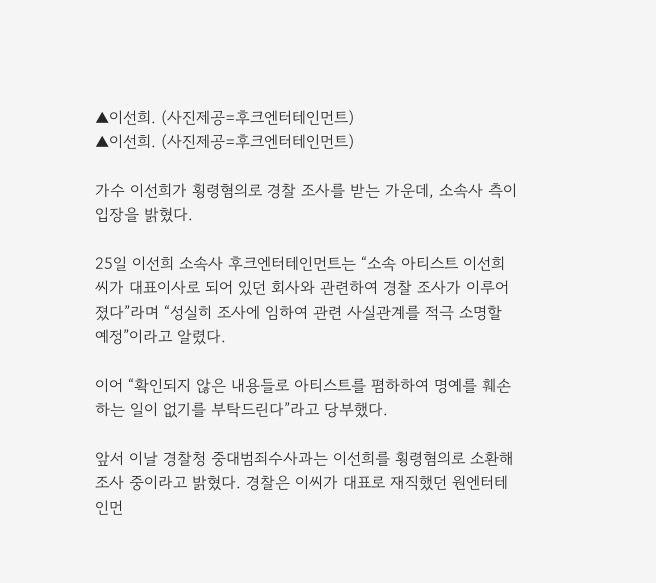▲이선희. (사진제공=후크엔터테인먼트)
▲이선희. (사진제공=후크엔터테인먼트)

가수 이선희가 횡령혐의로 경찰 조사를 받는 가운데, 소속사 측이 입장을 밝혔다.

25일 이선희 소속사 후크엔터테인먼트는 “소속 아티스트 이선희 씨가 대표이사로 되어 있던 회사와 관련하여 경찰 조사가 이루어졌다”라며 “성실히 조사에 임하여 관련 사실관계를 적극 소명할 예정”이라고 알렸다.

이어 “확인되지 않은 내용들로 아티스트를 폄하하여 명예를 훼손하는 일이 없기를 부탁드린다”라고 당부했다.

앞서 이날 경찰청 중대범죄수사과는 이선희를 횡령혐의로 소환해 조사 중이라고 밝혔다. 경찰은 이씨가 대표로 재직했던 원엔터테인먼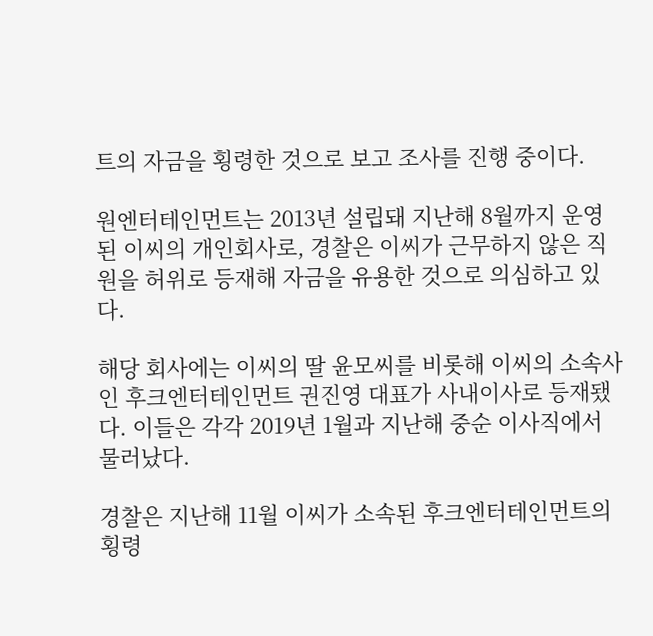트의 자금을 횡령한 것으로 보고 조사를 진행 중이다.

원엔터테인먼트는 2013년 설립돼 지난해 8월까지 운영된 이씨의 개인회사로, 경찰은 이씨가 근무하지 않은 직원을 허위로 등재해 자금을 유용한 것으로 의심하고 있다.

해당 회사에는 이씨의 딸 윤모씨를 비롯해 이씨의 소속사인 후크엔터테인먼트 권진영 대표가 사내이사로 등재됐다. 이들은 각각 2019년 1월과 지난해 중순 이사직에서 물러났다.

경찰은 지난해 11월 이씨가 소속된 후크엔터테인먼트의 횡령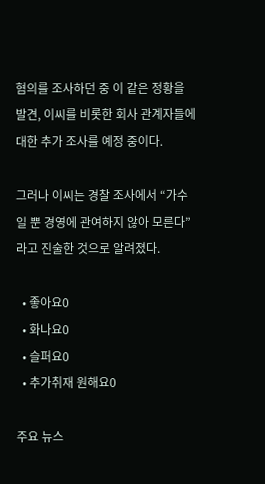혐의를 조사하던 중 이 같은 정황을 발견, 이씨를 비롯한 회사 관계자들에 대한 추가 조사를 예정 중이다.

그러나 이씨는 경찰 조사에서 “가수일 뿐 경영에 관여하지 않아 모른다”라고 진술한 것으로 알려졌다.

  • 좋아요0
  • 화나요0
  • 슬퍼요0
  • 추가취재 원해요0

주요 뉴스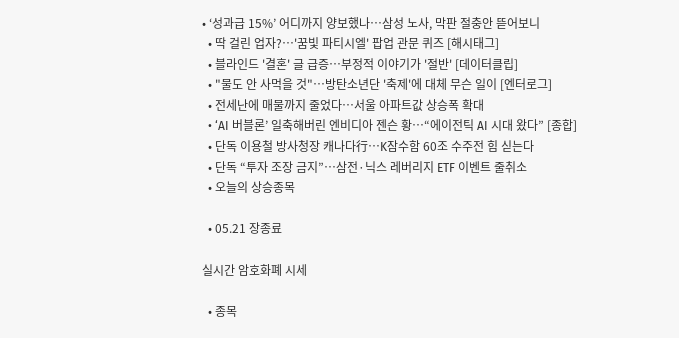• ‘성과급 15%’ 어디까지 양보했나…삼성 노사, 막판 절충안 뜯어보니
  • 딱 걸린 업자?…'꿈빛 파티시엘' 팝업 관문 퀴즈 [해시태그]
  • 블라인드 '결혼' 글 급증…부정적 이야기가 '절반' [데이터클립]
  • "물도 안 사먹을 것"⋯방탄소년단 '축제'에 대체 무슨 일이 [엔터로그]
  • 전세난에 매물까지 줄었다…서울 아파트값 상승폭 확대
  • ‘AI 버블론’ 일축해버린 엔비디아 젠슨 황⋯“에이전틱 AI 시대 왔다” [종합]
  • 단독 이용철 방사청장 캐나다行…K잠수함 60조 수주전 힘 싣는다
  • 단독 “투자 조장 금지”…삼전·닉스 레버리지 ETF 이벤트 줄취소
  • 오늘의 상승종목

  • 05.21 장종료

실시간 암호화폐 시세

  • 종목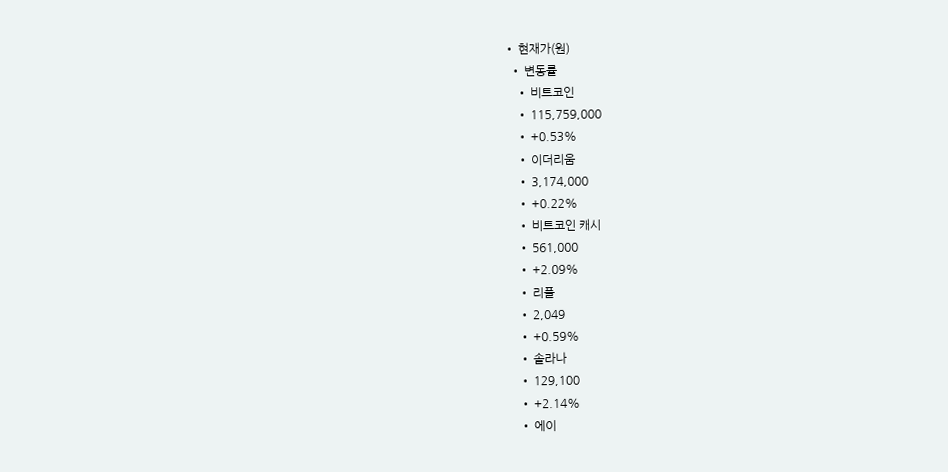• 현재가(원)
  • 변동률
    • 비트코인
    • 115,759,000
    • +0.53%
    • 이더리움
    • 3,174,000
    • +0.22%
    • 비트코인 캐시
    • 561,000
    • +2.09%
    • 리플
    • 2,049
    • +0.59%
    • 솔라나
    • 129,100
    • +2.14%
    • 에이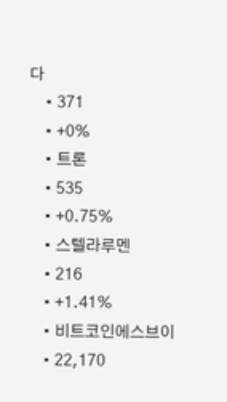다
    • 371
    • +0%
    • 트론
    • 535
    • +0.75%
    • 스텔라루멘
    • 216
    • +1.41%
    • 비트코인에스브이
    • 22,170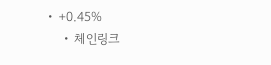• +0.45%
    • 체인링크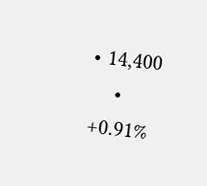• 14,400
    • +0.91%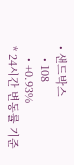• 샌드박스
    • 108
    • +0.93%
* 24시간 변동률 기준